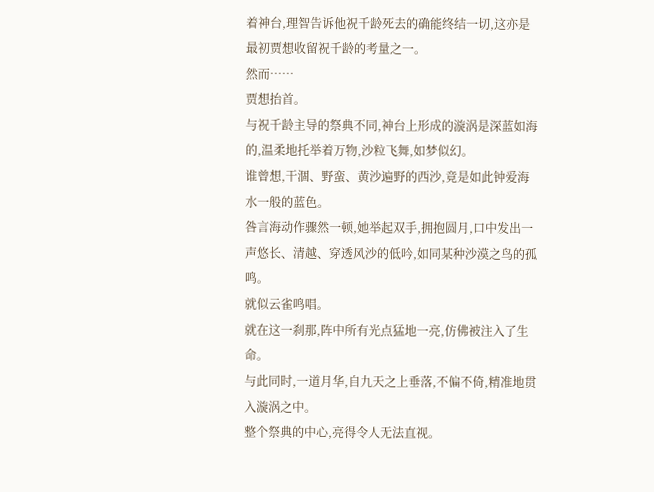着神台,理智告诉他祝千龄死去的确能终结一切,这亦是最初贾想收留祝千龄的考量之一。
然而……
贾想抬首。
与祝千龄主导的祭典不同,神台上形成的漩涡是深蓝如海的,温柔地托举着万物,沙粒飞舞,如梦似幻。
谁曾想,干涸、野蛮、黄沙遍野的西沙,竟是如此钟爱海水一般的蓝色。
咎言海动作骤然一顿,她举起双手,拥抱圆月,口中发出一声悠长、清越、穿透风沙的低吟,如同某种沙漠之鸟的孤鸣。
就似云雀鸣唱。
就在这一刹那,阵中所有光点猛地一亮,仿佛被注入了生命。
与此同时,一道月华,自九天之上垂落,不偏不倚,精准地贯入漩涡之中。
整个祭典的中心,亮得令人无法直视。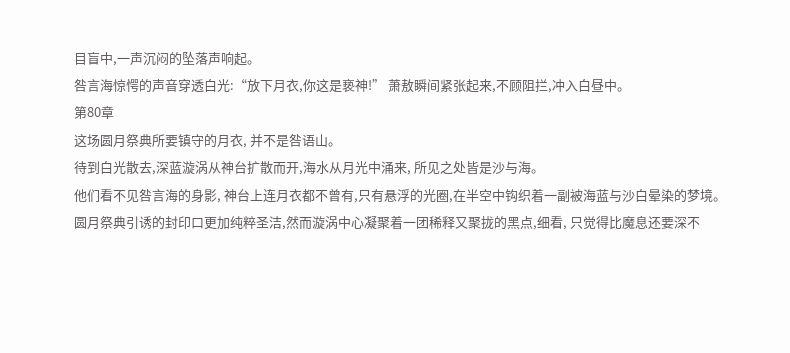目盲中,一声沉闷的坠落声响起。
咎言海惊愕的声音穿透白光:“放下月衣,你这是亵神!” 萧敖瞬间紧张起来,不顾阻拦,冲入白昼中。
第80章
这场圆月祭典所要镇守的月衣, 并不是咎语山。
待到白光散去,深蓝漩涡从神台扩散而开,海水从月光中涌来, 所见之处皆是沙与海。
他们看不见咎言海的身影, 神台上连月衣都不曾有,只有悬浮的光圈,在半空中钩织着一副被海蓝与沙白晕染的梦境。
圆月祭典引诱的封印口更加纯粹圣洁,然而漩涡中心凝聚着一团稀释又聚拢的黑点,细看, 只觉得比魔息还要深不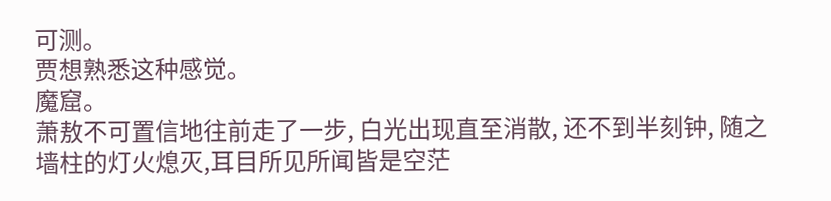可测。
贾想熟悉这种感觉。
魔窟。
萧敖不可置信地往前走了一步, 白光出现直至消散, 还不到半刻钟, 随之墙柱的灯火熄灭,耳目所见所闻皆是空茫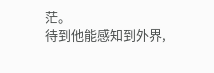茫。
待到他能感知到外界,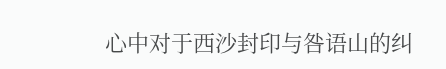心中对于西沙封印与咎语山的纠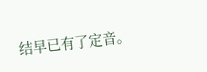结早已有了定音。